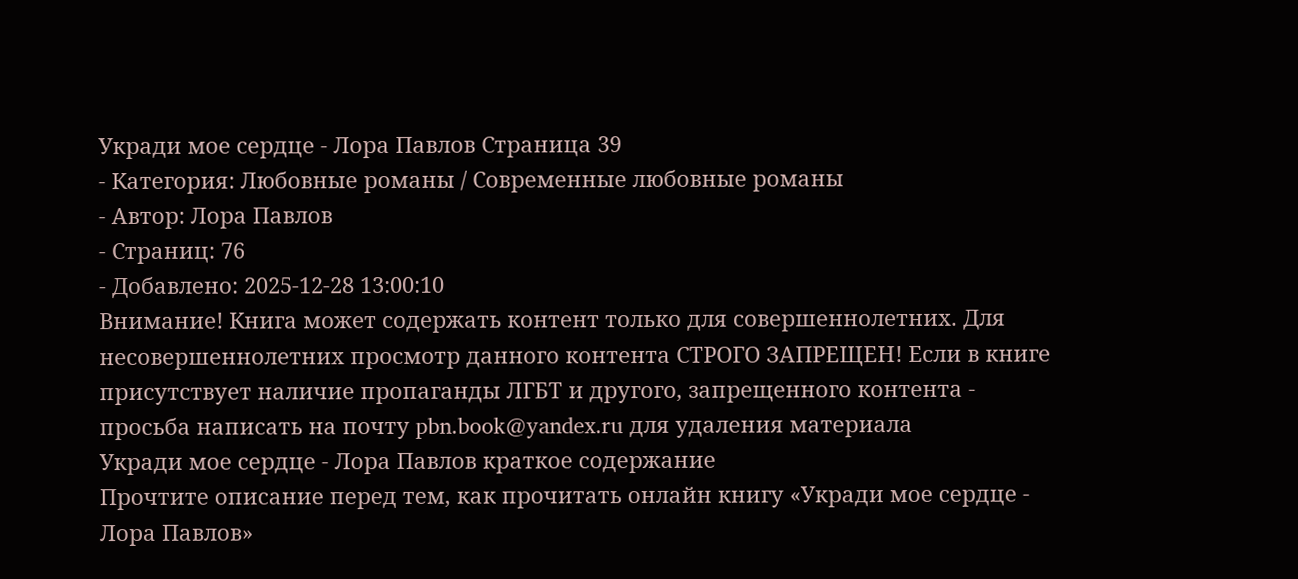Укради мое сердце - Лора Павлов Страница 39
- Категория: Любовные романы / Современные любовные романы
- Автор: Лора Павлов
- Страниц: 76
- Добавлено: 2025-12-28 13:00:10
Внимание! Книга может содержать контент только для совершеннолетних. Для несовершеннолетних просмотр данного контента СТРОГО ЗАПРЕЩЕН! Если в книге присутствует наличие пропаганды ЛГБТ и другого, запрещенного контента - просьба написать на почту pbn.book@yandex.ru для удаления материала
Укради мое сердце - Лора Павлов краткое содержание
Прочтите описание перед тем, как прочитать онлайн книгу «Укради мое сердце - Лора Павлов»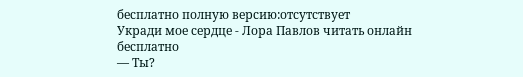бесплатно полную версию:отсутствует
Укради мое сердце - Лора Павлов читать онлайн бесплатно
— Ты?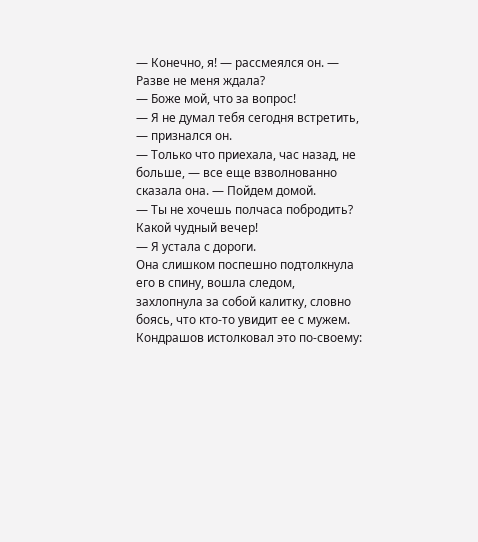— Конечно, я! — рассмеялся он. — Разве не меня ждала?
— Боже мой, что за вопрос!
— Я не думал тебя сегодня встретить, — признался он.
— Только что приехала, час назад, не больше, — все еще взволнованно сказала она. — Пойдем домой.
— Ты не хочешь полчаса побродить? Какой чудный вечер!
— Я устала с дороги.
Она слишком поспешно подтолкнула его в спину, вошла следом, захлопнула за собой калитку, словно боясь, что кто-то увидит ее с мужем. Кондрашов истолковал это по-своему: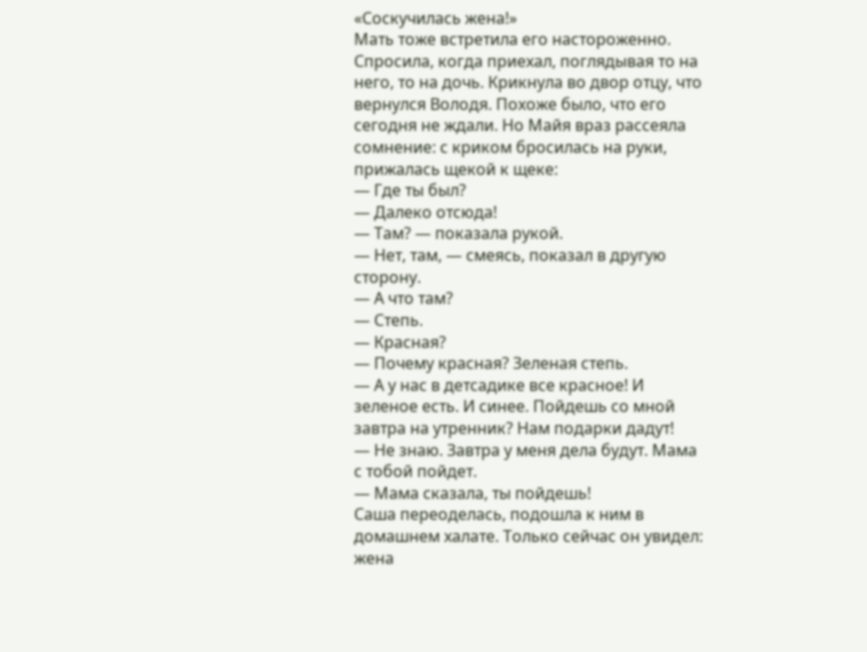«Соскучилась жена!»
Мать тоже встретила его настороженно. Спросила, когда приехал, поглядывая то на него, то на дочь. Крикнула во двор отцу, что вернулся Володя. Похоже было, что его сегодня не ждали. Но Майя враз рассеяла сомнение: с криком бросилась на руки, прижалась щекой к щеке:
— Где ты был?
— Далеко отсюда!
— Там? — показала рукой.
— Нет, там, — смеясь, показал в другую сторону.
— А что там?
— Степь.
— Красная?
— Почему красная? Зеленая степь.
— А у нас в детсадике все красное! И зеленое есть. И синее. Пойдешь со мной завтра на утренник? Нам подарки дадут!
— Не знаю. Завтра у меня дела будут. Мама с тобой пойдет.
— Мама сказала, ты пойдешь!
Саша переоделась, подошла к ним в домашнем халате. Только сейчас он увидел: жена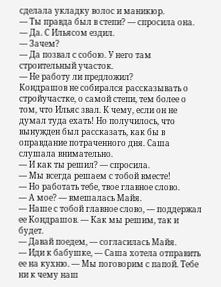сделала укладку волос и маникюр.
— Ты правда был в степи? — спросила она.
— Да. С Ильясом ездил.
— Зачем?
— Да позвал с собою. У него там строительный участок.
— Не работу ли предложил?
Кондрашов не собирался рассказывать о стройучастке, о самой степи, тем более о том, что Ильяс звал. К чему, если он не думал туда ехать! Но получилось, что вынужден был рассказать, как бы в оправдание потраченного дня. Саша слушала внимательно.
— И как ты решил? — спросила.
— Мы всегда решаем с тобой вместе!
— Но работать тебе, твое главное слово.
— А мое? — вмешалась Майя.
— Наше с тобой главное слово, — поддержал ее Кондрашов. — Как мы решим, так и будет.
— Давай поедем, — согласилась Майя.
— Иди к бабушке, — Саша хотела отправить ее на кухню. — Мы поговорим с папой. Тебе ни к чему наш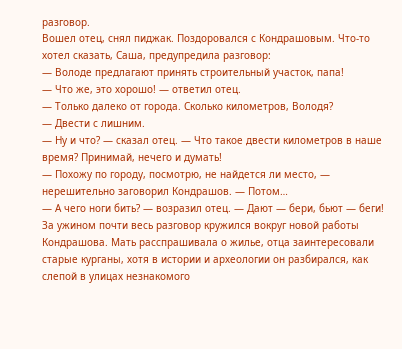разговор.
Вошел отец, снял пиджак. Поздоровался с Кондрашовым. Что-то хотел сказать, Саша, предупредила разговор:
— Володе предлагают принять строительный участок, папа!
— Что же, это хорошо! — ответил отец.
— Только далеко от города. Сколько километров, Володя?
— Двести с лишним.
— Ну и что? — сказал отец. — Что такое двести километров в наше время? Принимай, нечего и думать!
— Похожу по городу, посмотрю, не найдется ли место, — нерешительно заговорил Кондрашов. — Потом…
— А чего ноги бить? — возразил отец. — Дают — бери, бьют — беги!
За ужином почти весь разговор кружился вокруг новой работы Кондрашова. Мать расспрашивала о жилье, отца заинтересовали старые курганы, хотя в истории и археологии он разбирался, как слепой в улицах незнакомого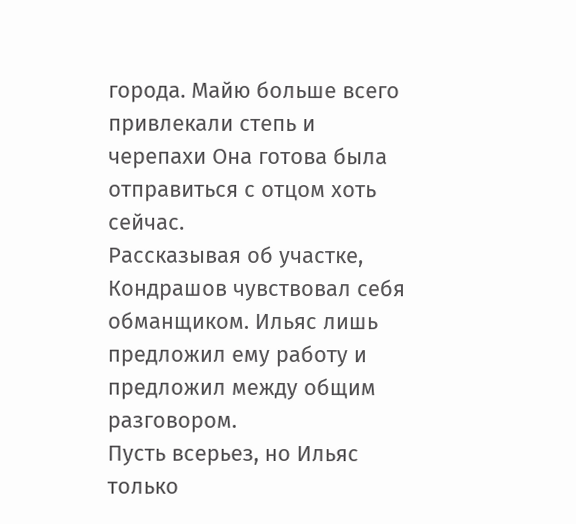города. Майю больше всего привлекали степь и черепахи Она готова была отправиться с отцом хоть сейчас.
Рассказывая об участке, Кондрашов чувствовал себя обманщиком. Ильяс лишь предложил ему работу и предложил между общим разговором.
Пусть всерьез, но Ильяс только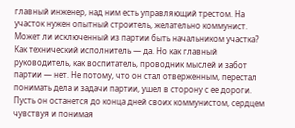главный инженер, над ним есть управляющий трестом. На участок нужен опытный строитель, желательно коммунист. Может ли исключенный из партии быть начальником участка? Как технический исполнитель — да. Но как главный руководитель, как воспитатель, проводник мыслей и забот партии — нет. Не потому, что он стал отверженным, перестал понимать дела и задачи партии, ушел в сторону с ее дороги. Пусть он останется до конца дней своих коммунистом, сердцем чувствуя и понимая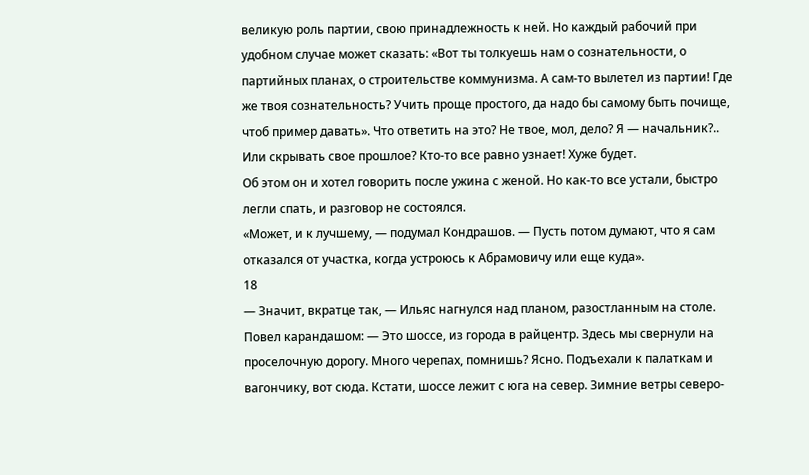великую роль партии, свою принадлежность к ней. Но каждый рабочий при удобном случае может сказать: «Вот ты толкуешь нам о сознательности, о партийных планах, о строительстве коммунизма. А сам-то вылетел из партии! Где же твоя сознательность? Учить проще простого, да надо бы самому быть почище, чтоб пример давать». Что ответить на это? Не твое, мол, дело? Я — начальник?.. Или скрывать свое прошлое? Кто-то все равно узнает! Хуже будет.
Об этом он и хотел говорить после ужина с женой. Но как-то все устали, быстро легли спать, и разговор не состоялся.
«Может, и к лучшему, — подумал Кондрашов. — Пусть потом думают, что я сам отказался от участка, когда устроюсь к Абрамовичу или еще куда».
18
— Значит, вкратце так, — Ильяс нагнулся над планом, разостланным на столе. Повел карандашом: — Это шоссе, из города в райцентр. Здесь мы свернули на проселочную дорогу. Много черепах, помнишь? Ясно. Подъехали к палаткам и вагончику, вот сюда. Кстати, шоссе лежит с юга на север. Зимние ветры северо-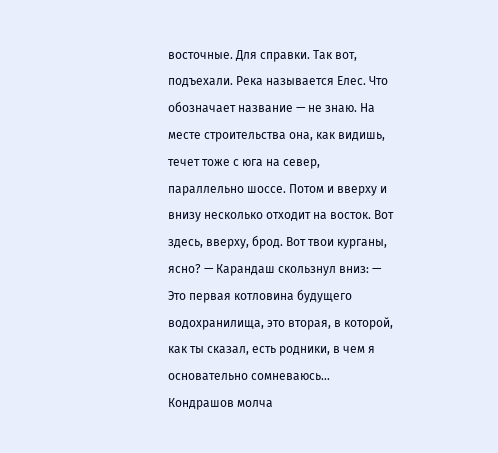восточные. Для справки. Так вот, подъехали. Река называется Елес. Что обозначает название — не знаю. На месте строительства она, как видишь, течет тоже с юга на север, параллельно шоссе. Потом и вверху и внизу несколько отходит на восток. Вот здесь, вверху, брод. Вот твои курганы, ясно? — Карандаш скользнул вниз: — Это первая котловина будущего водохранилища, это вторая, в которой, как ты сказал, есть родники, в чем я основательно сомневаюсь…
Кондрашов молча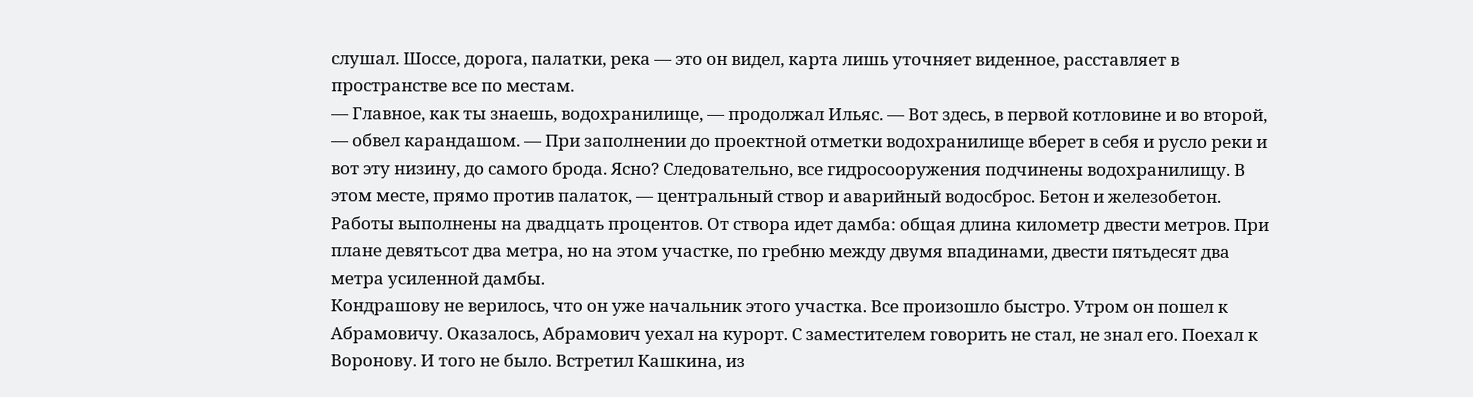слушал. Шоссе, дорога, палатки, река — это он видел, карта лишь уточняет виденное, расставляет в пространстве все по местам.
— Главное, как ты знаешь, водохранилище, — продолжал Ильяс. — Вот здесь, в первой котловине и во второй, — обвел карандашом. — При заполнении до проектной отметки водохранилище вберет в себя и русло реки и вот эту низину, до самого брода. Ясно? Следовательно, все гидросооружения подчинены водохранилищу. В этом месте, прямо против палаток, — центральный створ и аварийный водосброс. Бетон и железобетон. Работы выполнены на двадцать процентов. От створа идет дамба: общая длина километр двести метров. При плане девятьсот два метра, но на этом участке, по гребню между двумя впадинами, двести пятьдесят два метра усиленной дамбы.
Кондрашову не верилось, что он уже начальник этого участка. Все произошло быстро. Утром он пошел к Абрамовичу. Оказалось, Абрамович уехал на курорт. С заместителем говорить не стал, не знал его. Поехал к Воронову. И того не было. Встретил Кашкина, из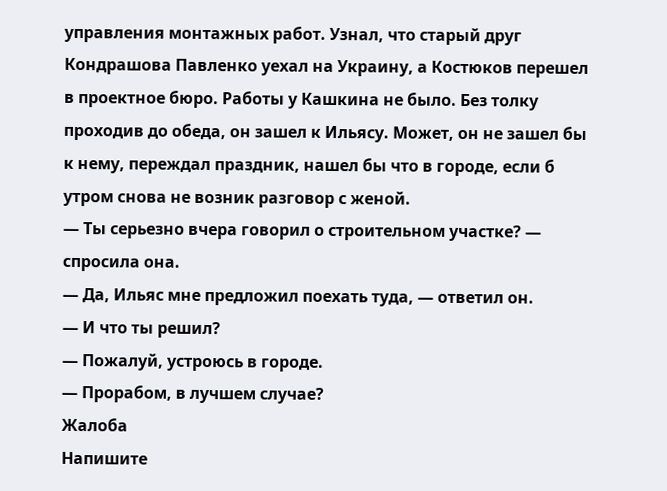управления монтажных работ. Узнал, что старый друг Кондрашова Павленко уехал на Украину, а Костюков перешел в проектное бюро. Работы у Кашкина не было. Без толку проходив до обеда, он зашел к Ильясу. Может, он не зашел бы к нему, переждал праздник, нашел бы что в городе, если б утром снова не возник разговор с женой.
— Ты серьезно вчера говорил о строительном участке? — спросила она.
— Да, Ильяс мне предложил поехать туда, — ответил он.
— И что ты решил?
— Пожалуй, устроюсь в городе.
— Прорабом, в лучшем случае?
Жалоба
Напишите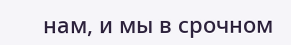нам, и мы в срочном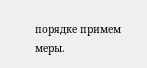порядке примем меры.